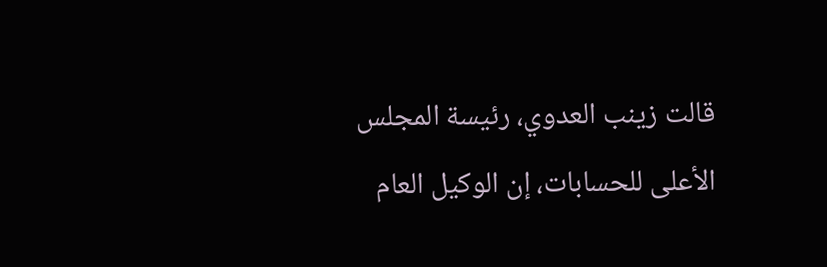قالت زينب العدوي، رئيسة المجلس الأعلى للحسابات، إن الوكيل العام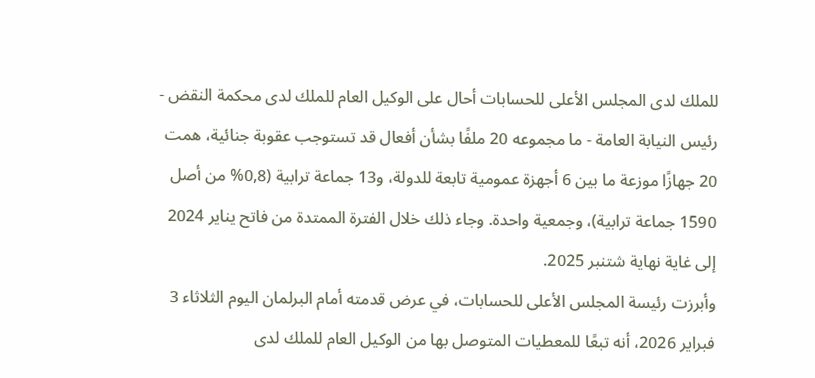للملك لدى المجلس الأعلى للحسابات أحال على الوكيل العام للملك لدى محكمة النقض - رئيس النيابة العامة - ما مجموعه 20 ملفًا بشأن أفعال قد تستوجب عقوبة جنائية، همت 20 جهازًا موزعة ما بين 6 أجهزة عمومية تابعة للدولة، و13 جماعة ترابية (0,8% من أصل 1590 جماعة ترابية)، وجمعية واحدة. وجاء ذلك خلال الفترة الممتدة من فاتح يناير 2024 إلى غاية نهاية شتنبر 2025.
وأبرزت رئيسة المجلس الأعلى للحسابات، في عرض قدمته أمام البرلمان اليوم الثلاثاء 3 فبراير 2026، أنه تبعًا للمعطيات المتوصل بها من الوكيل العام للملك لدى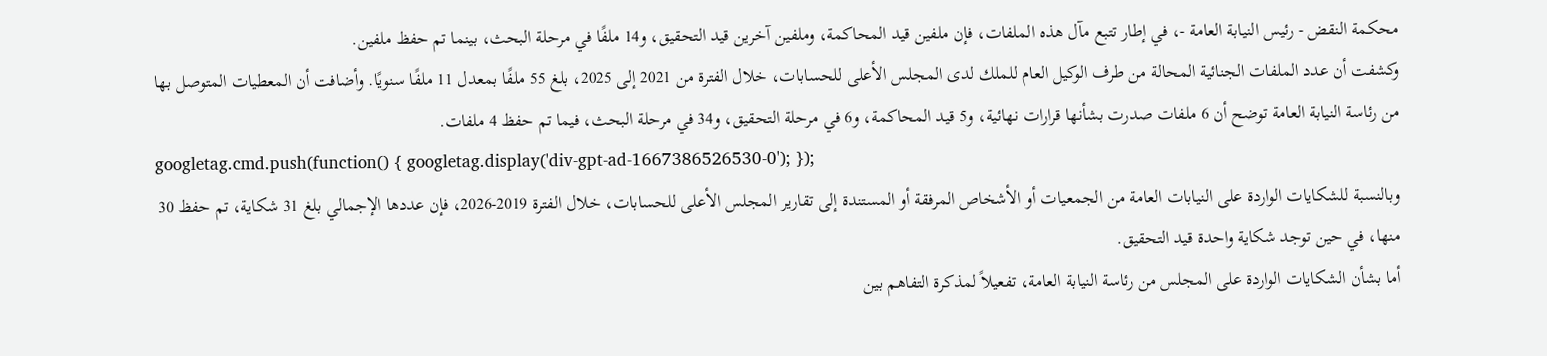محكمة النقض - رئيس النيابة العامة -، في إطار تتبع مآل هذه الملفات، فإن ملفين قيد المحاكمة، وملفين آخرين قيد التحقيق، و14 ملفًا في مرحلة البحث، بينما تم حفظ ملفين.
وكشفت أن عدد الملفات الجنائية المحالة من طرف الوكيل العام للملك لدى المجلس الأعلى للحسابات، خلال الفترة من 2021 إلى 2025، بلغ 55 ملفًا بمعدل 11 ملفًا سنويًا. وأضافت أن المعطيات المتوصل بها من رئاسة النيابة العامة توضح أن 6 ملفات صدرت بشأنها قرارات نهائية، و5 قيد المحاكمة، و6 في مرحلة التحقيق، و34 في مرحلة البحث، فيما تم حفظ 4 ملفات.
googletag.cmd.push(function() { googletag.display('div-gpt-ad-1667386526530-0'); });
وبالنسبة للشكايات الواردة على النيابات العامة من الجمعيات أو الأشخاص المرفقة أو المستندة إلى تقارير المجلس الأعلى للحسابات، خلال الفترة 2019-2026، فإن عددها الإجمالي بلغ 31 شكاية، تم حفظ 30 منها، في حين توجد شكاية واحدة قيد التحقيق.
أما بشأن الشكايات الواردة على المجلس من رئاسة النيابة العامة، تفعيلاً لمذكرة التفاهم بين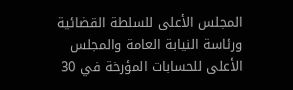المجلس الأعلى للسلطة القضائية ورئاسة النيابة العامة والمجلس الأعلى للحسابات المؤرخة في 30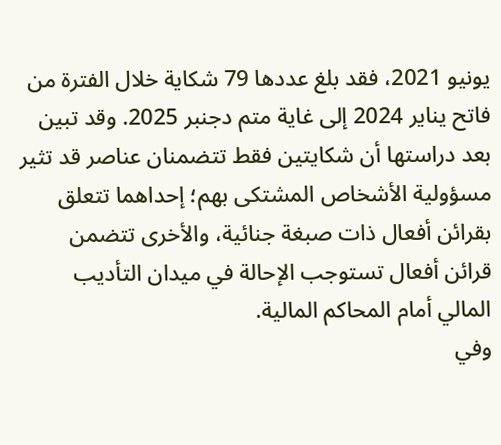يونيو 2021، فقد بلغ عددها 79 شكاية خلال الفترة من فاتح يناير 2024 إلى غاية متم دجنبر 2025. وقد تبين بعد دراستها أن شكايتين فقط تتضمنان عناصر قد تثير مسؤولية الأشخاص المشتكى بهم؛ إحداهما تتعلق بقرائن أفعال ذات صبغة جنائية، والأخرى تتضمن قرائن أفعال تستوجب الإحالة في ميدان التأديب المالي أمام المحاكم المالية.
وفي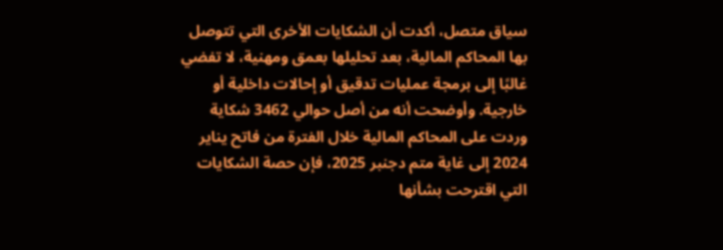سياق متصل، أكدت أن الشكايات الأخرى التي تتوصل بها المحاكم المالية، بعد تحليلها بعمق ومهنية، لا تفضي غالبًا إلى برمجة عمليات تدقيق أو إحالات داخلية أو خارجية. وأوضحت أنه من أصل حوالي 3462 شكاية وردت على المحاكم المالية خلال الفترة من فاتح يناير 2024 إلى غاية متم دجنبر 2025، فإن حصة الشكايات التي اقترحت بشأنها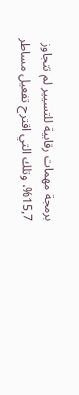برمجة مهمات رقابية للتسيير لم تتجاوز 15,7%، وتلك التي اقترح تفعيل مساطر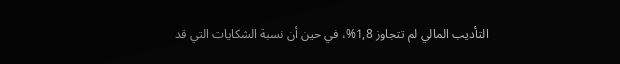التأديب المالي لم تتجاوز 1,8%، في حين أن نسبة الشكايات التي قد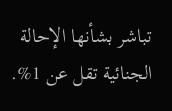تباشر بشأنها الإحالة الجنائية تقل عن 1%.